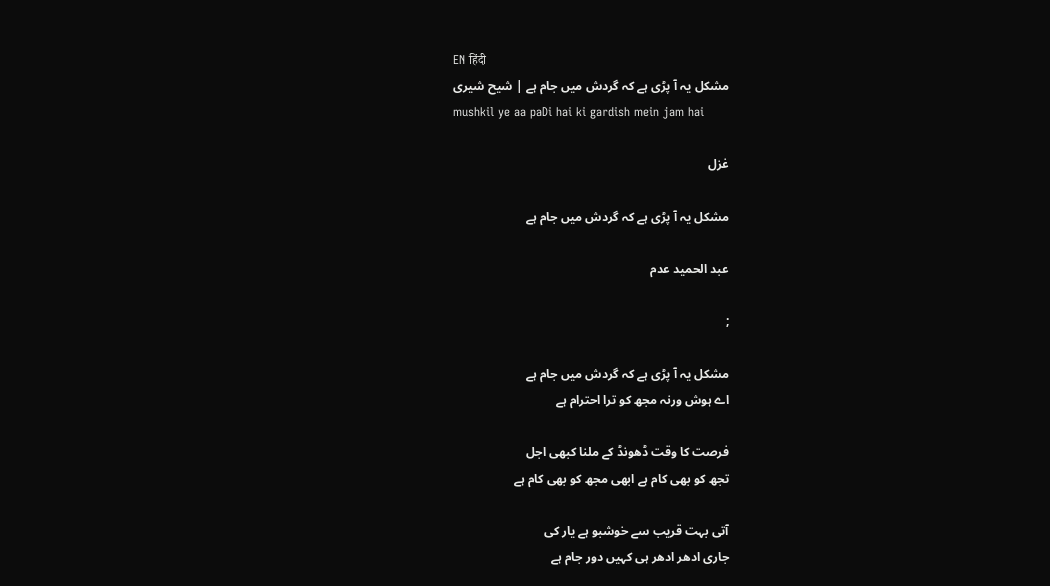EN हिंदी
مشکل یہ آ پڑی ہے کہ گردش میں جام ہے | شیح شیری
mushkil ye aa paDi hai ki gardish mein jam hai

غزل

مشکل یہ آ پڑی ہے کہ گردش میں جام ہے

عبد الحمید عدم

;

مشکل یہ آ پڑی ہے کہ گردش میں جام ہے
اے ہوش ورنہ مجھ کو ترا احترام ہے

فرصت کا وقت ڈھونڈ کے ملنا کبھی اجل
تجھ کو بھی کام ہے ابھی مجھ کو بھی کام ہے

آتی بہت قریب سے خوشبو ہے یار کی
جاری ادھر ادھر ہی کہیں دور جام ہے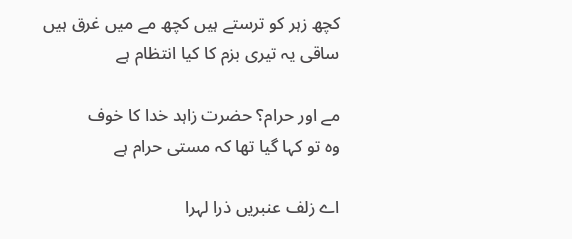کچھ زہر کو ترستے ہیں کچھ مے میں غرق ہیں
ساقی یہ تیری بزم کا کیا انتظام ہے

مے اور حرام؟ حضرت زاہد خدا کا خوف
وہ تو کہا گیا تھا کہ مستی حرام ہے

اے زلف عنبریں ذرا لہرا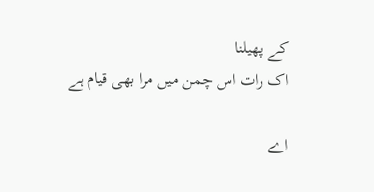کے پھیلنا
اک رات اس چمن میں مرا بھی قیام ہے

اے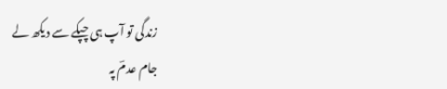زندگی تو آپ ہی چپکے سے دیکھ لے
جام عدمؔ پہ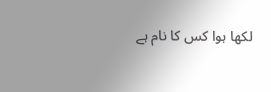لکھا ہوا کس کا نام ہے